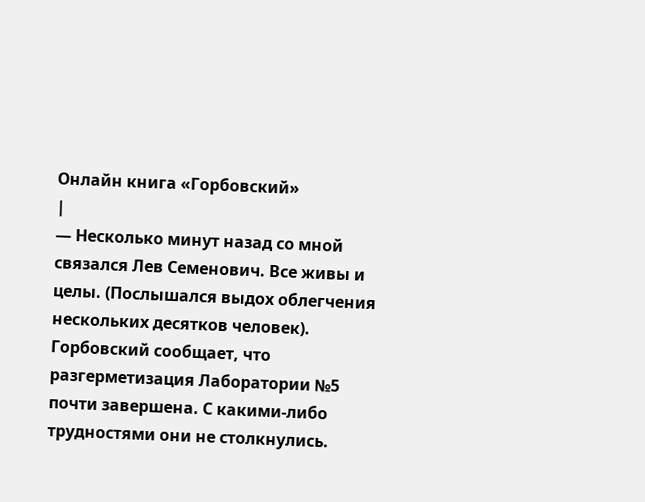Онлайн книга «Горбовский»
|
— Несколько минут назад со мной связался Лев Семенович. Все живы и целы. (Послышался выдох облегчения нескольких десятков человек). Горбовский сообщает, что разгерметизация Лаборатории №5 почти завершена. С какими-либо трудностями они не столкнулись.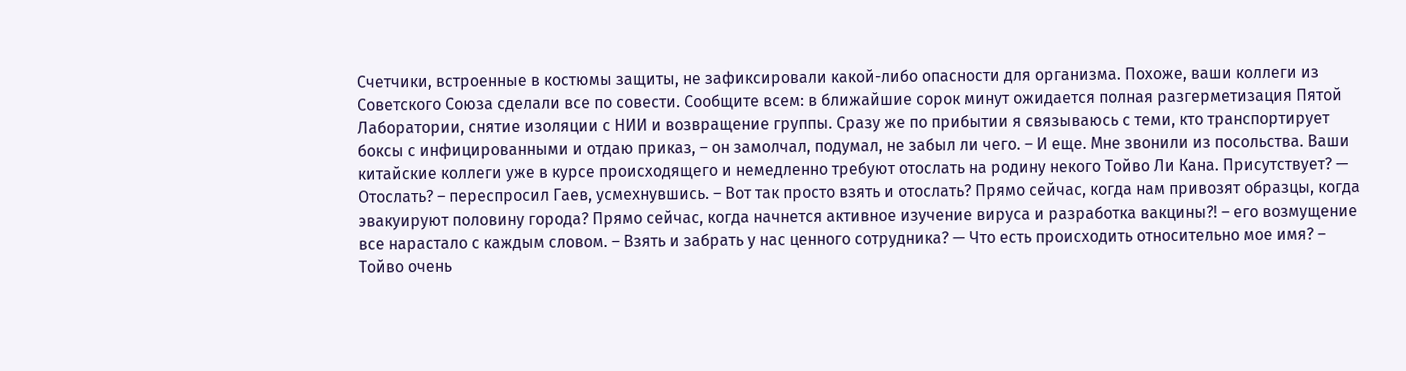Счетчики, встроенные в костюмы защиты, не зафиксировали какой-либо опасности для организма. Похоже, ваши коллеги из Советского Союза сделали все по совести. Сообщите всем: в ближайшие сорок минут ожидается полная разгерметизация Пятой Лаборатории, снятие изоляции с НИИ и возвращение группы. Сразу же по прибытии я связываюсь с теми, кто транспортирует боксы с инфицированными и отдаю приказ, – он замолчал, подумал, не забыл ли чего. – И еще. Мне звонили из посольства. Ваши китайские коллеги уже в курсе происходящего и немедленно требуют отослать на родину некого Тойво Ли Кана. Присутствует? — Отослать? – переспросил Гаев, усмехнувшись. – Вот так просто взять и отослать? Прямо сейчас, когда нам привозят образцы, когда эвакуируют половину города? Прямо сейчас, когда начнется активное изучение вируса и разработка вакцины?! – его возмущение все нарастало с каждым словом. – Взять и забрать у нас ценного сотрудника? — Что есть происходить относительно мое имя? – Тойво очень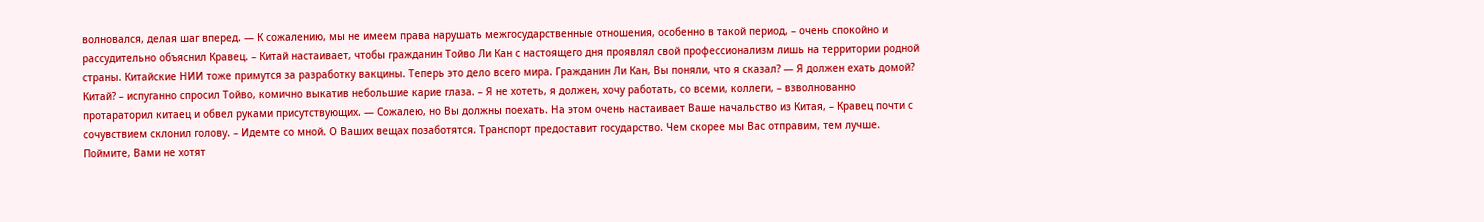волновался, делая шаг вперед. — К сожалению, мы не имеем права нарушать межгосударственные отношения, особенно в такой период, – очень спокойно и рассудительно объяснил Кравец. – Китай настаивает, чтобы гражданин Тойво Ли Кан с настоящего дня проявлял свой профессионализм лишь на территории родной страны. Китайские НИИ тоже примутся за разработку вакцины. Теперь это дело всего мира. Гражданин Ли Кан, Вы поняли, что я сказал? — Я должен ехать домой? Китай? – испуганно спросил Тойво, комично выкатив небольшие карие глаза. – Я не хотеть, я должен, хочу работать, со всеми, коллеги, – взволнованно протараторил китаец и обвел руками присутствующих. — Сожалею, но Вы должны поехать. На этом очень настаивает Ваше начальство из Китая, – Кравец почти с сочувствием склонил голову. – Идемте со мной. О Ваших вещах позаботятся. Транспорт предоставит государство. Чем скорее мы Вас отправим, тем лучше. Поймите, Вами не хотят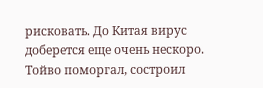рисковать. До Китая вирус доберется еще очень нескоро. Тойво поморгал, состроил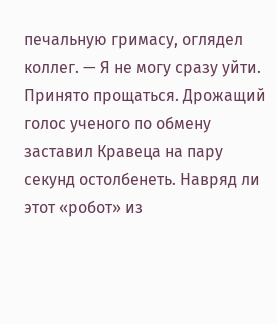печальную гримасу, оглядел коллег. — Я не могу сразу уйти. Принято прощаться. Дрожащий голос ученого по обмену заставил Кравеца на пару секунд остолбенеть. Навряд ли этот «робот» из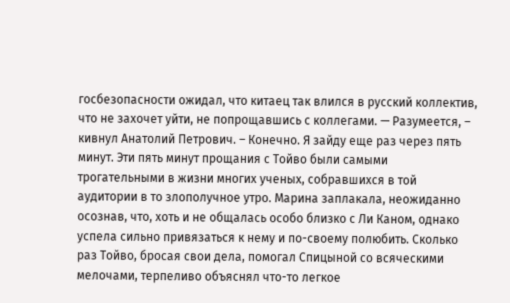госбезопасности ожидал, что китаец так влился в русский коллектив, что не захочет уйти, не попрощавшись с коллегами. — Разумеется, – кивнул Анатолий Петрович. – Конечно. Я зайду еще раз через пять минут. Эти пять минут прощания с Тойво были самыми трогательными в жизни многих ученых, собравшихся в той аудитории в то злополучное утро. Марина заплакала, неожиданно осознав, что, хоть и не общалась особо близко с Ли Каном, однако успела сильно привязаться к нему и по-своему полюбить. Сколько раз Тойво, бросая свои дела, помогал Спицыной со всяческими мелочами, терпеливо объяснял что-то легкое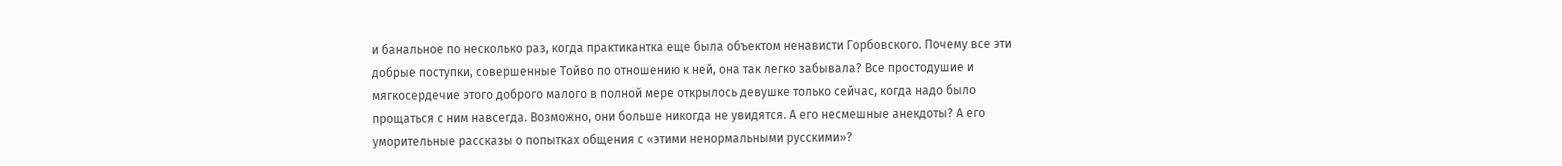и банальное по несколько раз, когда практикантка еще была объектом ненависти Горбовского. Почему все эти добрые поступки, совершенные Тойво по отношению к ней, она так легко забывала? Все простодушие и мягкосердечие этого доброго малого в полной мере открылось девушке только сейчас, когда надо было прощаться с ним навсегда. Возможно, они больше никогда не увидятся. А его несмешные анекдоты? А его уморительные рассказы о попытках общения с «этими ненормальными русскими»?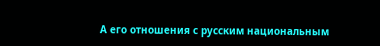А его отношения с русским национальным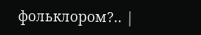фольклором?.. |